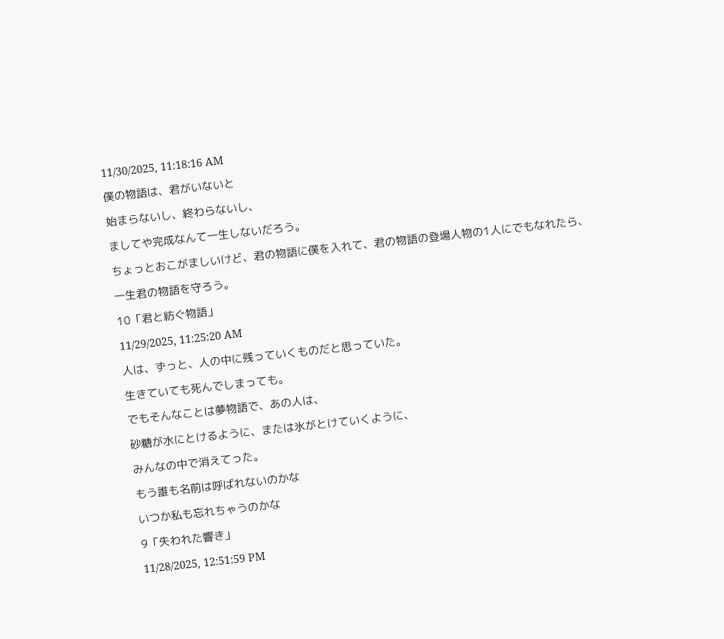11/30/2025, 11:18:16 AM
僕の物語は、君がいないと
始まらないし、終わらないし、
ましてや完成なんて一生しないだろう。
ちょっとおこがましいけど、君の物語に僕を入れて、君の物語の登場人物の1人にでもなれたら、
一生君の物語を守ろう。
10「君と紡ぐ物語」
11/29/2025, 11:25:20 AM
人は、ずっと、人の中に残っていくものだと思っていた。
生きていても死んでしまっても。
でもそんなことは夢物語で、あの人は、
砂糖が水にとけるように、または氷がとけていくように、
みんなの中で消えてった。
もう誰も名前は呼ばれないのかな
いつか私も忘れちゃうのかな
9「失われた響き」
11/28/2025, 12:51:59 PM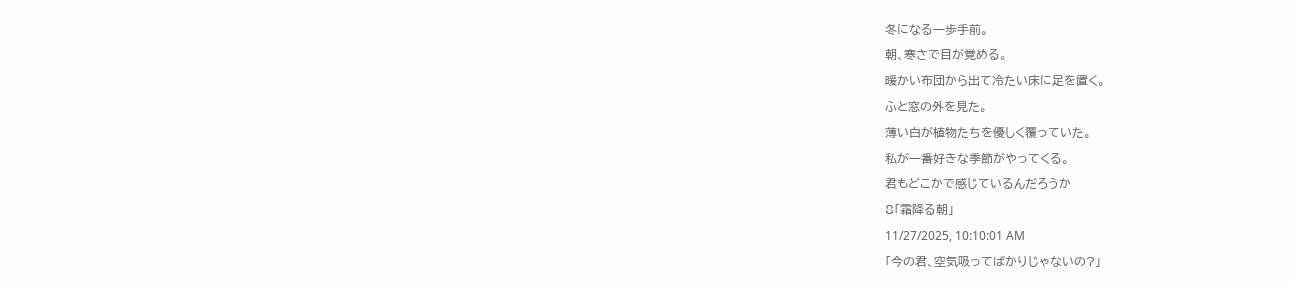冬になる一歩手前。
朝、寒さで目が覚める。
暖かい布団から出て冷たい床に足を置く。
ふと窓の外を見た。
薄い白が植物たちを優しく覆っていた。
私が一番好きな季節がやってくる。
君もどこかで感じているんだろうか
8「霜降る朝」
11/27/2025, 10:10:01 AM
「今の君、空気吸ってばかりじゃないの?」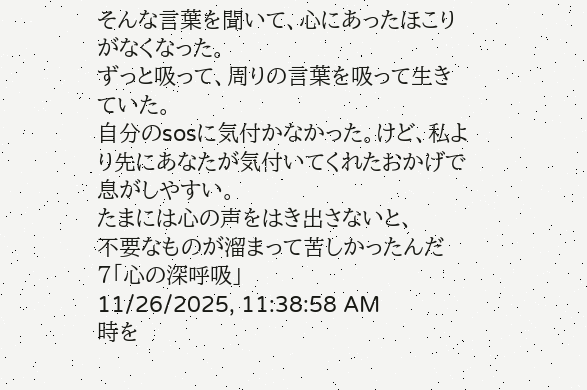そんな言葉を聞いて、心にあったほこりがなくなった。
ずっと吸って、周りの言葉を吸って生きていた。
自分のsosに気付かなかった。けど、私より先にあなたが気付いてくれたおかげで息がしやすい。
たまには心の声をはき出さないと、
不要なものが溜まって苦しかったんだ
7「心の深呼吸」
11/26/2025, 11:38:58 AM
時を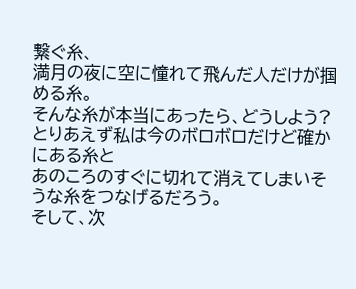繋ぐ糸、
満月の夜に空に憧れて飛んだ人だけが掴める糸。
そんな糸が本当にあったら、どうしよう?
とりあえず私は今のボロボロだけど確かにある糸と
あのころのすぐに切れて消えてしまいそうな糸をつなげるだろう。
そして、次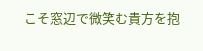こそ窓辺で微笑む貴方を抱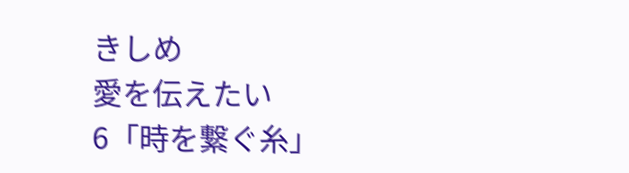きしめ
愛を伝えたい
6「時を繋ぐ糸」